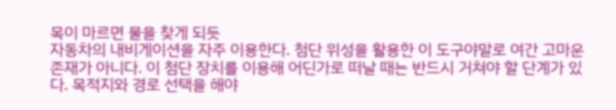목이 마르면 물을 찾게 되듯
자동차의 내비게이션을 자주 이용한다. 첨단 위성을 활용한 이 도구야말로 여간 고마운 존재가 아니다. 이 첨단 장치를 이용해 어딘가로 떠날 때는 반드시 거쳐야 할 단계가 있다. 목적지와 경로 선택을 해야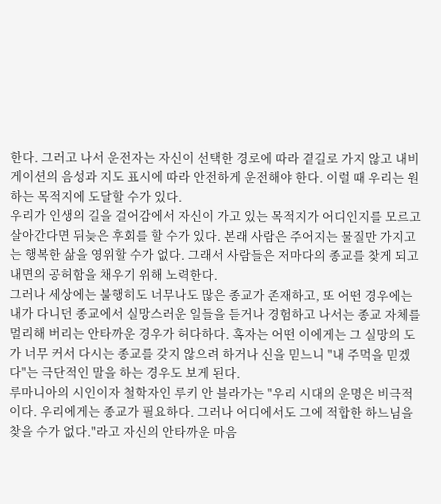한다. 그러고 나서 운전자는 자신이 선택한 경로에 따라 곁길로 가지 않고 내비게이션의 음성과 지도 표시에 따라 안전하게 운전해야 한다. 이럴 때 우리는 원하는 목적지에 도달할 수가 있다.
우리가 인생의 길을 걸어감에서 자신이 가고 있는 목적지가 어디인지를 모르고 살아간다면 뒤늦은 후회를 할 수가 있다. 본래 사람은 주어지는 물질만 가지고는 행복한 삶을 영위할 수가 없다. 그래서 사람들은 저마다의 종교를 찾게 되고 내면의 공허함을 채우기 위해 노력한다.
그러나 세상에는 불행히도 너무나도 많은 종교가 존재하고, 또 어떤 경우에는 내가 다니던 종교에서 실망스러운 일들을 듣거나 경험하고 나서는 종교 자체를 멀리해 버리는 안타까운 경우가 허다하다. 혹자는 어떤 이에게는 그 실망의 도가 너무 커서 다시는 종교를 갖지 않으려 하거나 신을 믿느니 "내 주먹을 믿겠다"는 극단적인 말을 하는 경우도 보게 된다.
루마니아의 시인이자 철학자인 루키 안 블라가는 "우리 시대의 운명은 비극적이다. 우리에게는 종교가 필요하다. 그러나 어디에서도 그에 적합한 하느님을 찾을 수가 없다."라고 자신의 안타까운 마음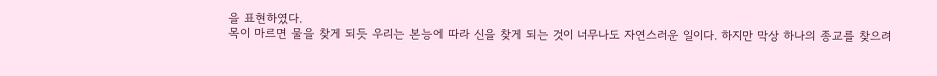을 표현하였다.
목이 마르면 물을 찾게 되듯 우리는 본능에 따라 신을 찾게 되는 것이 너무나도 자연스러운 일이다. 하지만 막상 하나의 종교를 찾으려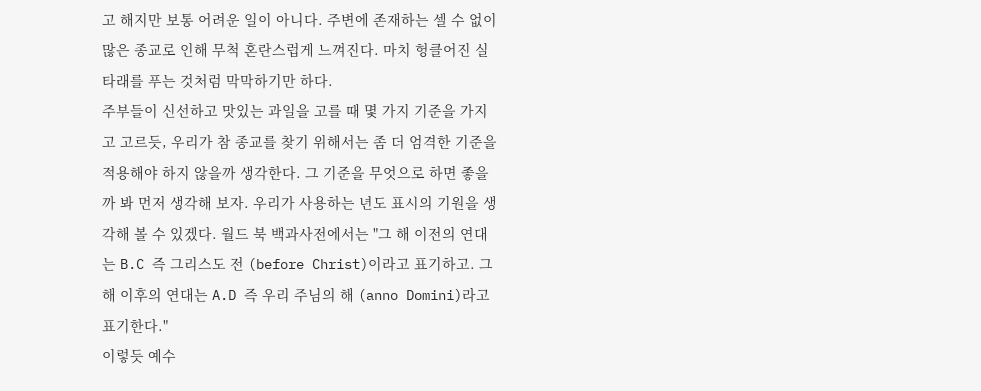고 해지만 보통 어려운 일이 아니다. 주변에 존재하는 셀 수 없이 많은 종교로 인해 무척 혼란스럽게 느껴진다. 마치 헝클어진 실타래를 푸는 것처럼 막막하기만 하다.
주부들이 신선하고 맛있는 과일을 고를 때 몇 가지 기준을 가지고 고르듯, 우리가 참 종교를 찾기 위해서는 좀 더 엄격한 기준을 적용해야 하지 않을까 생각한다. 그 기준을 무엇으로 하면 좋을까 봐 먼저 생각해 보자. 우리가 사용하는 년도 표시의 기원을 생각해 볼 수 있겠다. 월드 북 백과사전에서는 "그 해 이전의 연대는 B.C 즉 그리스도 전 (before Christ)이라고 표기하고. 그해 이후의 연대는 A.D 즉 우리 주님의 해 (anno Domini)라고 표기한다."
이렇듯 예수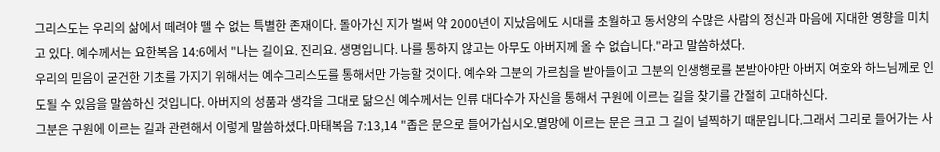그리스도는 우리의 삶에서 떼려야 뗄 수 없는 특별한 존재이다. 돌아가신 지가 벌써 약 2000년이 지났음에도 시대를 초월하고 동서양의 수많은 사람의 정신과 마음에 지대한 영향을 미치고 있다. 예수께서는 요한복음 14:6에서 "나는 길이요. 진리요. 생명입니다. 나를 통하지 않고는 아무도 아버지께 올 수 없습니다."라고 말씀하셨다.
우리의 믿음이 굳건한 기초를 가지기 위해서는 예수그리스도를 통해서만 가능할 것이다. 예수와 그분의 가르침을 받아들이고 그분의 인생행로를 본받아야만 아버지 여호와 하느님께로 인도될 수 있음을 말씀하신 것입니다. 아버지의 성품과 생각을 그대로 닮으신 예수께서는 인류 대다수가 자신을 통해서 구원에 이르는 길을 찾기를 간절히 고대하신다.
그분은 구원에 이르는 길과 관련해서 이렇게 말씀하셨다.마태복음 7:13,14 "좁은 문으로 들어가십시오.멸망에 이르는 문은 크고 그 길이 널찍하기 때문입니다.그래서 그리로 들어가는 사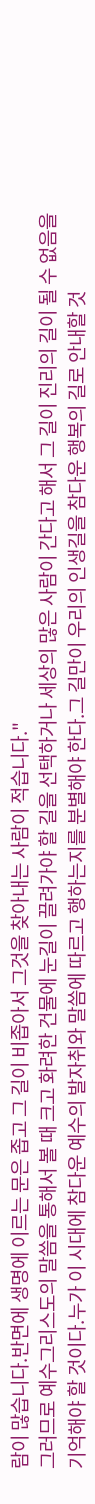람이 많습니다.반면에 생명에 이르는 문은 좁고 그 길이 비좁아서 그것을 찾아내는 사람이 적습니다."
그러므로 예수그리스도의 말씀을 통해서 볼 때 크고 화려한 건물에 눈길이 끌려가야 할 길을 선택하거나 세상의 많은 사람이 간다고 해서 그 길이 진리의 길이 될 수 없음을 기억해야 할 것이다.누가 이 시대에 참다운 예수의 발자취와 말씀에 따르고 행하는지를 분별해야 한다.그 길만이 우리의 인생길을 참다운 행복의 길로 안내할 것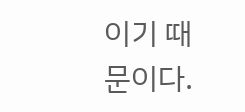이기 때문이다.